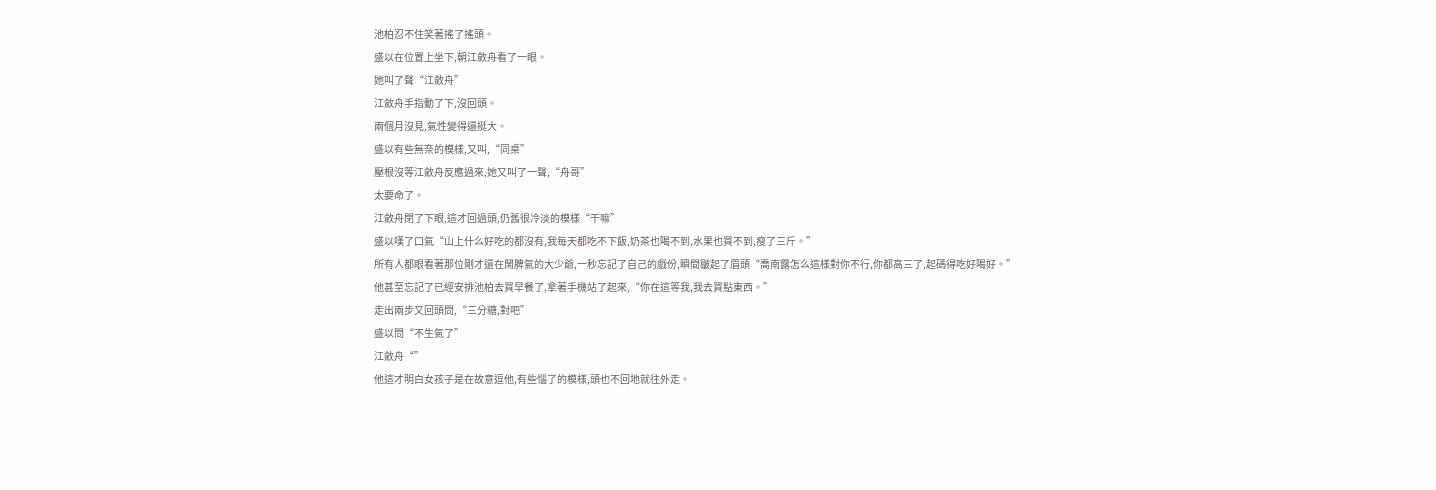池柏忍不住笑著搖了搖頭。
盛以在位置上坐下,朝江斂舟看了一眼。
她叫了聲“江斂舟”
江斂舟手指動了下,沒回頭。
兩個月沒見,氣性變得還挺大。
盛以有些無奈的模樣,又叫,“同桌”
壓根沒等江斂舟反應過來,她又叫了一聲,“舟哥”
太要命了。
江斂舟閉了下眼,這才回過頭,仍舊很冷淡的模樣“干嘛”
盛以嘆了口氣“山上什么好吃的都沒有,我每天都吃不下飯,奶茶也喝不到,水果也買不到,瘦了三斤。”
所有人都眼看著那位剛才還在鬧脾氣的大少爺,一秒忘記了自己的戲份,瞬間皺起了眉頭“喬南露怎么這樣對你不行,你都高三了,起碼得吃好喝好。”
他甚至忘記了已經安排池柏去買早餐了,拿著手機站了起來,“你在這等我,我去買點東西。”
走出兩步又回頭問,“三分糖,對吧”
盛以問“不生氣了”
江斂舟“”
他這才明白女孩子是在故意逗他,有些惱了的模樣,頭也不回地就往外走。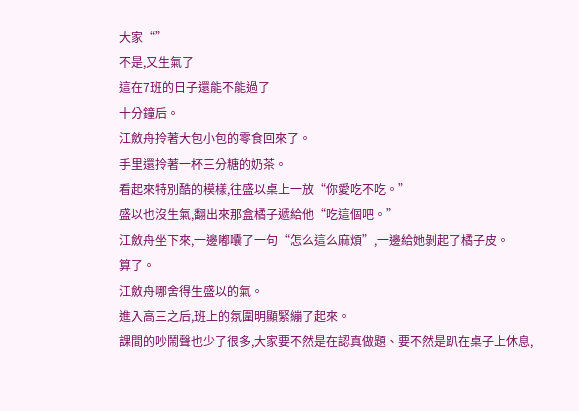大家“”
不是,又生氣了
這在7班的日子還能不能過了
十分鐘后。
江斂舟拎著大包小包的零食回來了。
手里還拎著一杯三分糖的奶茶。
看起來特別酷的模樣,往盛以桌上一放“你愛吃不吃。”
盛以也沒生氣,翻出來那盒橘子遞給他“吃這個吧。”
江斂舟坐下來,一邊嘟囔了一句“怎么這么麻煩”,一邊給她剝起了橘子皮。
算了。
江斂舟哪舍得生盛以的氣。
進入高三之后,班上的氛圍明顯緊繃了起來。
課間的吵鬧聲也少了很多,大家要不然是在認真做題、要不然是趴在桌子上休息,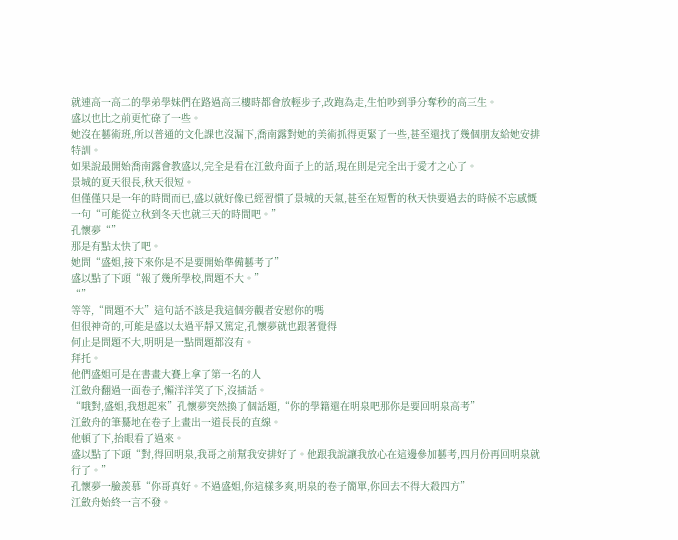就連高一高二的學弟學妹們在路過高三樓時都會放輕步子,改跑為走,生怕吵到爭分奪秒的高三生。
盛以也比之前更忙碌了一些。
她沒在藝術班,所以普通的文化課也沒漏下,喬南露對她的美術抓得更緊了一些,甚至還找了幾個朋友給她安排特訓。
如果說最開始喬南露會教盛以,完全是看在江斂舟面子上的話,現在則是完全出于愛才之心了。
景城的夏天很長,秋天很短。
但僅僅只是一年的時間而已,盛以就好像已經習慣了景城的天氣,甚至在短暫的秋天快要過去的時候不忘感慨一句“可能從立秋到冬天也就三天的時間吧。”
孔懷夢“”
那是有點太快了吧。
她問“盛姐,接下來你是不是要開始準備藝考了”
盛以點了下頭“報了幾所學校,問題不大。”
“”
等等,“問題不大”這句話不該是我這個旁觀者安慰你的嗎
但很神奇的,可能是盛以太過平靜又篤定,孔懷夢就也跟著覺得
何止是問題不大,明明是一點問題都沒有。
拜托。
他們盛姐可是在書畫大賽上拿了第一名的人
江斂舟翻過一面卷子,懶洋洋笑了下,沒插話。
“哦對,盛姐,我想起來”孔懷夢突然換了個話題,“你的學籍還在明泉吧那你是要回明泉高考”
江斂舟的筆驀地在卷子上畫出一道長長的直線。
他頓了下,抬眼看了過來。
盛以點了下頭“對,得回明泉,我哥之前幫我安排好了。他跟我說讓我放心在這邊參加藝考,四月份再回明泉就行了。”
孔懷夢一臉羨慕“你哥真好。不過盛姐,你這樣多爽,明泉的卷子簡單,你回去不得大殺四方”
江斂舟始終一言不發。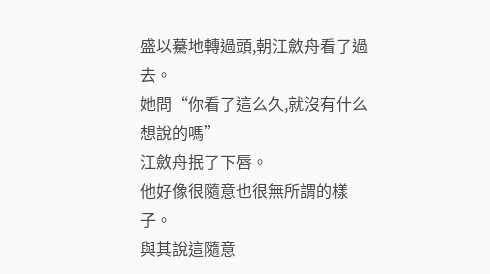盛以驀地轉過頭,朝江斂舟看了過去。
她問“你看了這么久,就沒有什么想說的嗎”
江斂舟抿了下唇。
他好像很隨意也很無所謂的樣子。
與其說這隨意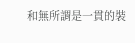和無所謂是一貫的裝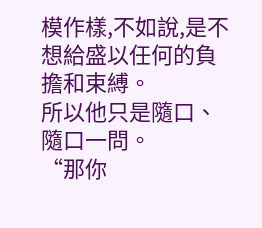模作樣,不如說,是不想給盛以任何的負擔和束縛。
所以他只是隨口、隨口一問。
“那你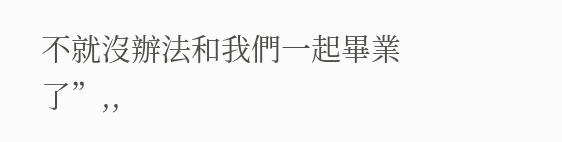不就沒辦法和我們一起畢業了”,,